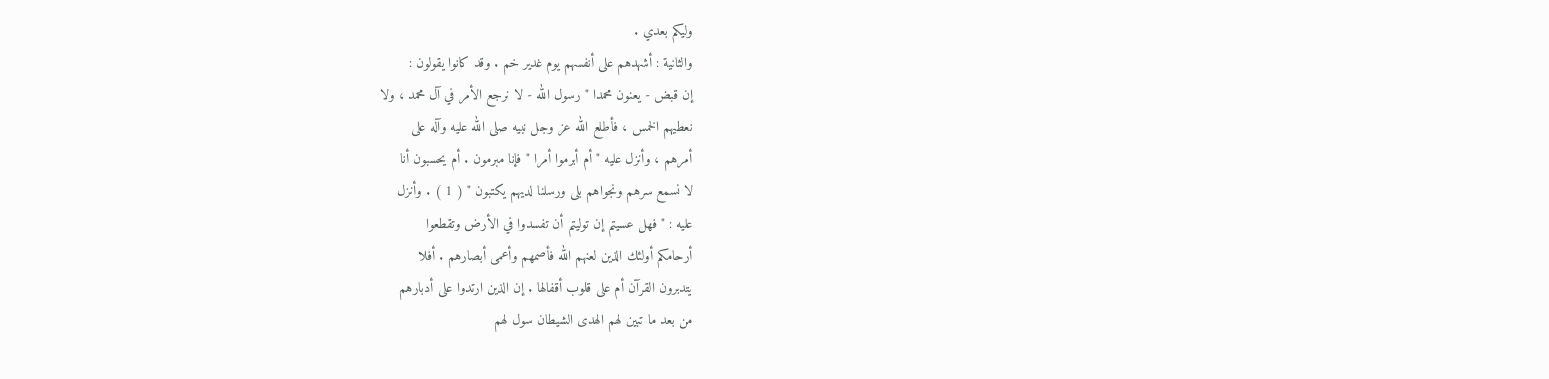وليكم بعدي .
والثانية : أشهدهم على أنفسهم يوم غدير خم . وقد كانوا يقولون :
إن قبض - يعنون محمدا " رسول الله - لا نرجع الأمر في آل محمد ، ولا
نعطيهم الخمس ، فأطلع الله عز وجل نبيه صلى الله عليه وآله على
أمرهم ، وأنزل عليه " أم أبرموا أمرا " فإنا مبرمون . أم يحسبون أنا
لا نسمع سرهم ونجواهم بلى ورسلنا لديهم يكتبون " ( 1 ) . وأنزل
عليه : " فهل عسيتم إن توليتم أن تفسدوا في الأرض وتقطعوا
أرحامكم أولئك الذين لعنهم الله فأصمهم وأعمى أبصارهم . أفلا
يتدبرون القرآن أم على قلوب أقفالها . إن الذين ارتدوا على أدبارهم
من بعد ما تبين لهم الهدى الشيطان سول لهم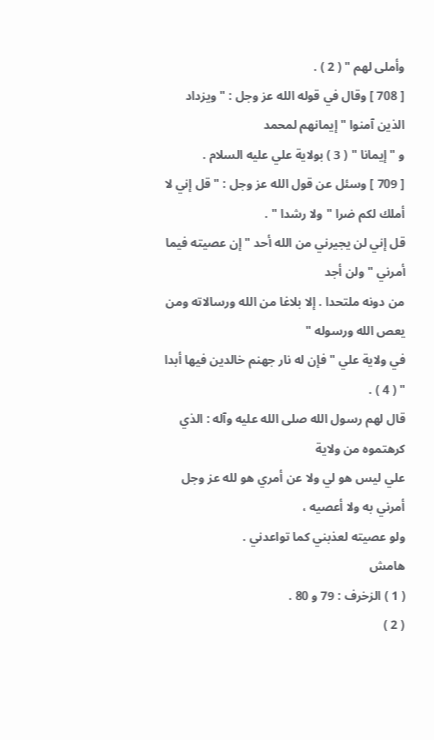وأملى لهم " ( 2 ) .
[ 708 ] وقال في قوله الله عز وجل : " ويزداد الذين آمنوا " إيمانهم لمحمد
و " إيمانا " ( 3 ) بولاية علي عليه السلام .
[ 709 ] وسئل عن قول الله عز وجل : " قل إني لا أملك لكم ضرا " ولا رشدا " .
قل إني لن يجيرني من الله أحد " إن عصيته فيما أمرني " ولن أجد
من دونه ملتحدا . إلا بلاغا من الله ورسالاته ومن يعص الله ورسوله "
في ولاية علي " فإن له نار جهنم خالدين فيها أبدا " ( 4 ) .
قال لهم رسول الله صلى الله عليه وآله : الذي كرهتموه من ولاية
علي ليس هو لي ولا عن أمري هو لله عز وجل أمرني به ولا أعصيه ،
ولو عصيته لعذبني كما تواعدني .
هامش
( 1 ) الزخرف : 79 و 80 .
( 2 )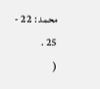محمد : 22 - 25 .
(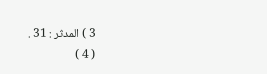3 ) المدثر : 31 .
( 4 )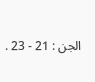الجن : 21 - 23 .